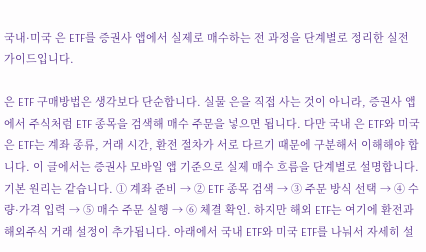국내·미국 은 ETF를 증권사 앱에서 실제로 매수하는 전 과정을 단계별로 정리한 실전 가이드입니다.

은 ETF 구매방법은 생각보다 단순합니다. 실물 은을 직접 사는 것이 아니라, 증권사 앱에서 주식처럼 ETF 종목을 검색해 매수 주문을 넣으면 됩니다. 다만 국내 은 ETF와 미국 은 ETF는 계좌 종류, 거래 시간, 환전 절차가 서로 다르기 때문에 구분해서 이해해야 합니다. 이 글에서는 증권사 모바일 앱 기준으로 실제 매수 흐름을 단계별로 설명합니다.
기본 원리는 같습니다. ① 계좌 준비 → ② ETF 종목 검색 → ③ 주문 방식 선택 → ④ 수량·가격 입력 → ⑤ 매수 주문 실행 → ⑥ 체결 확인. 하지만 해외 ETF는 여기에 환전과 해외주식 거래 설정이 추가됩니다. 아래에서 국내 ETF와 미국 ETF를 나눠서 자세히 설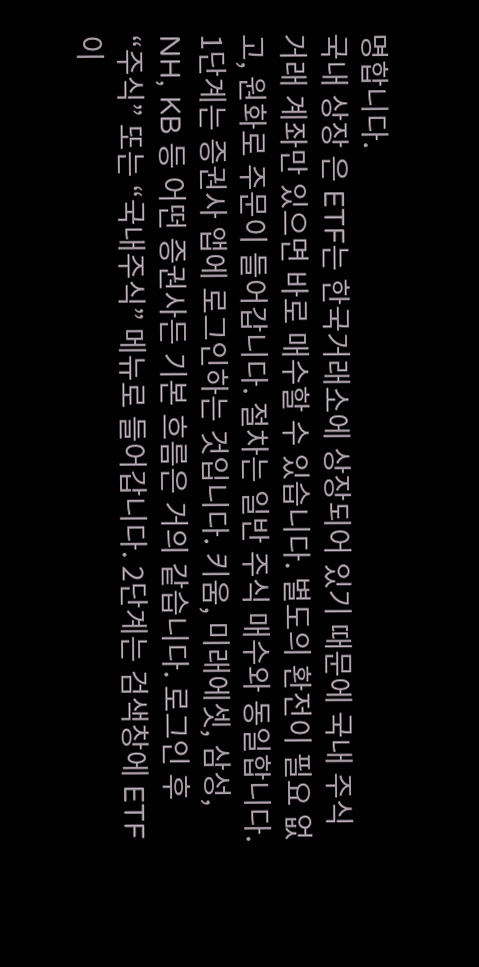명합니다.
국내 상장 은 ETF는 한국거래소에 상장되어 있기 때문에 국내 주식 거래 계좌만 있으면 바로 매수할 수 있습니다. 별도의 환전이 필요 없고, 원화로 주문이 들어갑니다. 절차는 일반 주식 매수와 동일합니다.
1단계는 증권사 앱에 로그인하는 것입니다. 키움, 미래에셋, 삼성, NH, KB 등 어떤 증권사든 기본 흐름은 거의 같습니다. 로그인 후 “주식” 또는 “국내주식” 메뉴로 들어갑니다. 2단계는 검색창에 ETF 이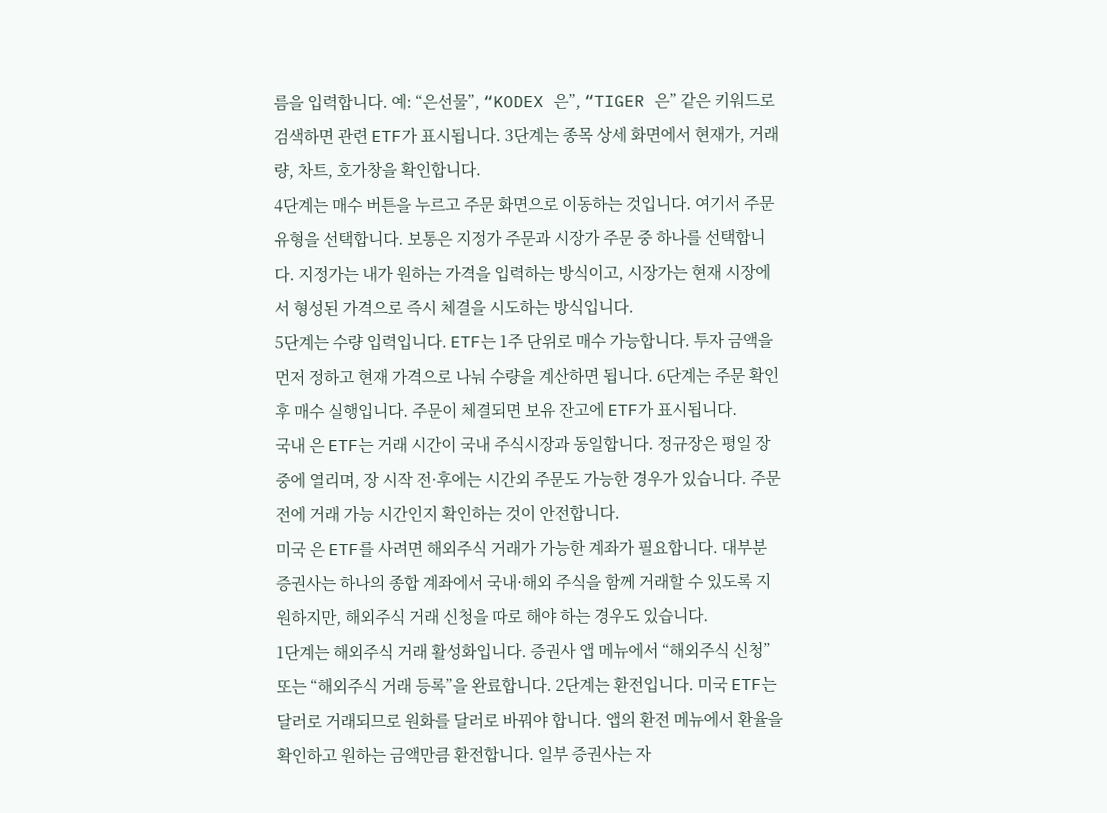름을 입력합니다. 예: “은선물”, “KODEX 은”, “TIGER 은” 같은 키워드로 검색하면 관련 ETF가 표시됩니다. 3단계는 종목 상세 화면에서 현재가, 거래량, 차트, 호가창을 확인합니다.
4단계는 매수 버튼을 누르고 주문 화면으로 이동하는 것입니다. 여기서 주문 유형을 선택합니다. 보통은 지정가 주문과 시장가 주문 중 하나를 선택합니다. 지정가는 내가 원하는 가격을 입력하는 방식이고, 시장가는 현재 시장에서 형성된 가격으로 즉시 체결을 시도하는 방식입니다.
5단계는 수량 입력입니다. ETF는 1주 단위로 매수 가능합니다. 투자 금액을 먼저 정하고 현재 가격으로 나눠 수량을 계산하면 됩니다. 6단계는 주문 확인 후 매수 실행입니다. 주문이 체결되면 보유 잔고에 ETF가 표시됩니다.
국내 은 ETF는 거래 시간이 국내 주식시장과 동일합니다. 정규장은 평일 장중에 열리며, 장 시작 전·후에는 시간외 주문도 가능한 경우가 있습니다. 주문 전에 거래 가능 시간인지 확인하는 것이 안전합니다.
미국 은 ETF를 사려면 해외주식 거래가 가능한 계좌가 필요합니다. 대부분 증권사는 하나의 종합 계좌에서 국내·해외 주식을 함께 거래할 수 있도록 지원하지만, 해외주식 거래 신청을 따로 해야 하는 경우도 있습니다.
1단계는 해외주식 거래 활성화입니다. 증권사 앱 메뉴에서 “해외주식 신청” 또는 “해외주식 거래 등록”을 완료합니다. 2단계는 환전입니다. 미국 ETF는 달러로 거래되므로 원화를 달러로 바꿔야 합니다. 앱의 환전 메뉴에서 환율을 확인하고 원하는 금액만큼 환전합니다. 일부 증권사는 자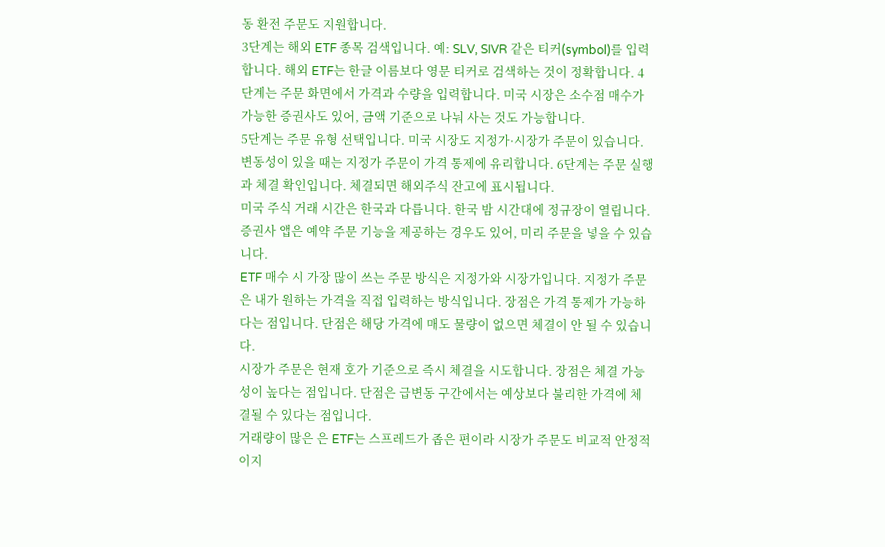동 환전 주문도 지원합니다.
3단계는 해외 ETF 종목 검색입니다. 예: SLV, SIVR 같은 티커(symbol)를 입력합니다. 해외 ETF는 한글 이름보다 영문 티커로 검색하는 것이 정확합니다. 4단계는 주문 화면에서 가격과 수량을 입력합니다. 미국 시장은 소수점 매수가 가능한 증권사도 있어, 금액 기준으로 나눠 사는 것도 가능합니다.
5단계는 주문 유형 선택입니다. 미국 시장도 지정가·시장가 주문이 있습니다. 변동성이 있을 때는 지정가 주문이 가격 통제에 유리합니다. 6단계는 주문 실행과 체결 확인입니다. 체결되면 해외주식 잔고에 표시됩니다.
미국 주식 거래 시간은 한국과 다릅니다. 한국 밤 시간대에 정규장이 열립니다. 증권사 앱은 예약 주문 기능을 제공하는 경우도 있어, 미리 주문을 넣을 수 있습니다.
ETF 매수 시 가장 많이 쓰는 주문 방식은 지정가와 시장가입니다. 지정가 주문은 내가 원하는 가격을 직접 입력하는 방식입니다. 장점은 가격 통제가 가능하다는 점입니다. 단점은 해당 가격에 매도 물량이 없으면 체결이 안 될 수 있습니다.
시장가 주문은 현재 호가 기준으로 즉시 체결을 시도합니다. 장점은 체결 가능성이 높다는 점입니다. 단점은 급변동 구간에서는 예상보다 불리한 가격에 체결될 수 있다는 점입니다.
거래량이 많은 은 ETF는 스프레드가 좁은 편이라 시장가 주문도 비교적 안정적이지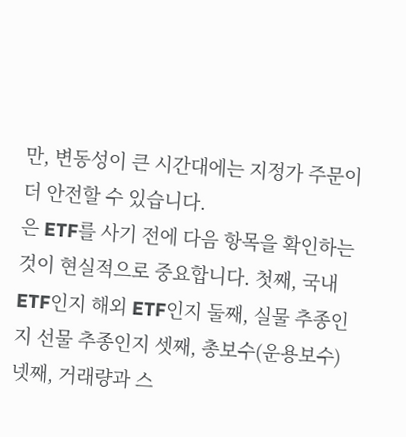만, 변동성이 큰 시간대에는 지정가 주문이 더 안전할 수 있습니다.
은 ETF를 사기 전에 다음 항목을 확인하는 것이 현실적으로 중요합니다. 첫째, 국내 ETF인지 해외 ETF인지 둘째, 실물 추종인지 선물 추종인지 셋째, 총보수(운용보수) 넷째, 거래량과 스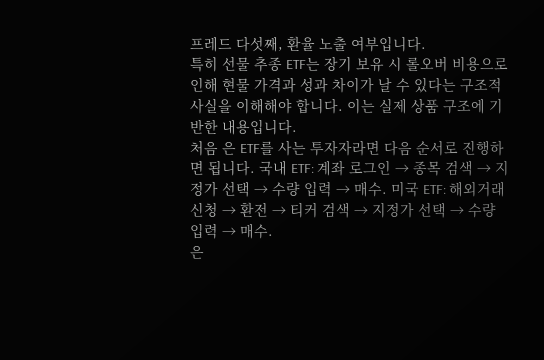프레드 다섯째, 환율 노출 여부입니다.
특히 선물 추종 ETF는 장기 보유 시 롤오버 비용으로 인해 현물 가격과 성과 차이가 날 수 있다는 구조적 사실을 이해해야 합니다. 이는 실제 상품 구조에 기반한 내용입니다.
처음 은 ETF를 사는 투자자라면 다음 순서로 진행하면 됩니다. 국내 ETF: 계좌 로그인 → 종목 검색 → 지정가 선택 → 수량 입력 → 매수. 미국 ETF: 해외거래 신청 → 환전 → 티커 검색 → 지정가 선택 → 수량 입력 → 매수.
은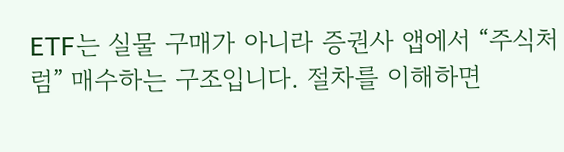ETF는 실물 구매가 아니라 증권사 앱에서 “주식처럼” 매수하는 구조입니다. 절차를 이해하면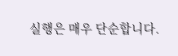실행은 매우 단순합니다.